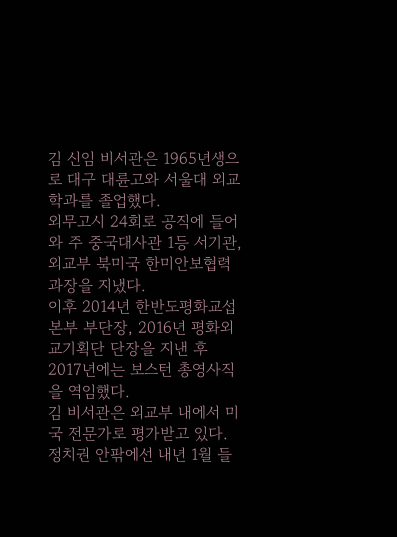김 신임 비서관은 1965년생으로 대구 대륜고와 서울대 외교학과를 졸업했다.
외무고시 24회로 공직에 들어와 주 중국대사관 1등 서기관, 외교부 북미국 한미안보협력 과장을 지냈다.
이후 2014년 한반도평화교섭본부 부단장, 2016년 평화외교기획단 단장을 지낸 후 2017년에는 보스턴 총영사직을 역임했다.
김 비서관은 외교부 내에서 미국 전문가로 평가받고 있다. 정치권 안팎에선 내년 1월 들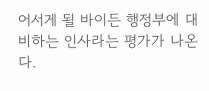어서게 될 바이든 행정부에 대비하는 인사라는 평가가 나온다.